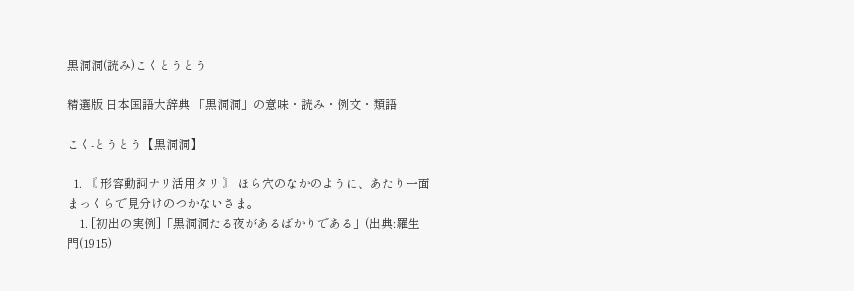黒洞洞(読み)こくとうとう

精選版 日本国語大辞典 「黒洞洞」の意味・読み・例文・類語

こく‐とうとう【黒洞洞】

  1. 〘 形容動詞ナリ活用タリ 〙 ほら穴のなかのように、あたり一面まっくらで見分けのつかないさま。
    1. [初出の実例]「黒洞洞たる夜があるばかりである」(出典:羅生門(1915)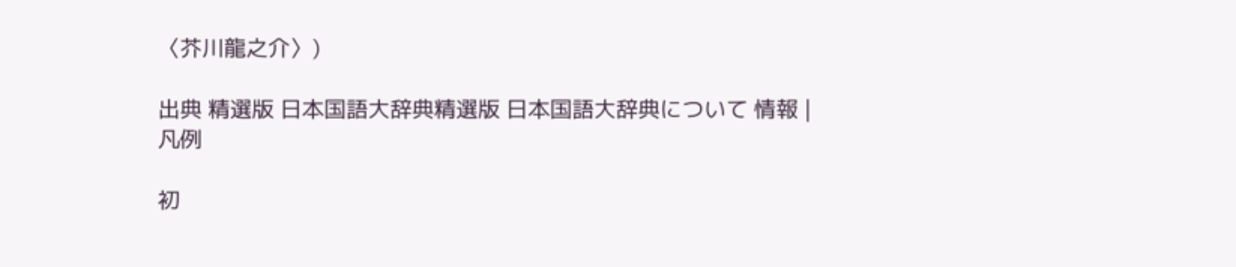〈芥川龍之介〉)

出典 精選版 日本国語大辞典精選版 日本国語大辞典について 情報 | 凡例

初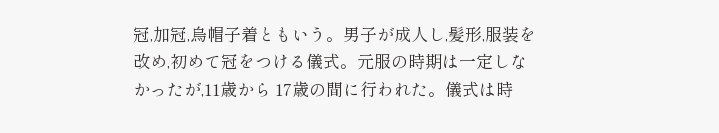冠,加冠,烏帽子着ともいう。男子が成人し,髪形,服装を改め,初めて冠をつける儀式。元服の時期は一定しなかったが,11歳から 17歳の間に行われた。儀式は時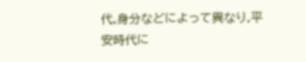代,身分などによって異なり,平安時代に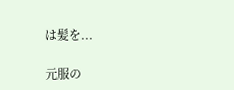は髪を...

元服の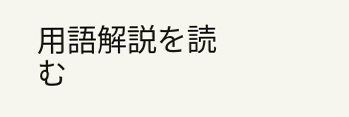用語解説を読む